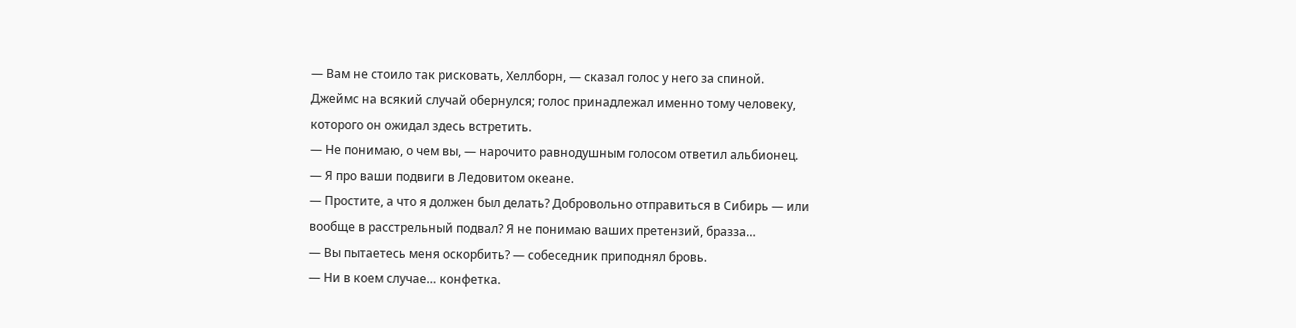— Вам не стоило так рисковать, Хеллборн, — сказал голос у него за спиной.
Джеймс на всякий случай обернулся; голос принадлежал именно тому человеку, которого он ожидал здесь встретить.
— Не понимаю, о чем вы, — нарочито равнодушным голосом ответил альбионец.
— Я про ваши подвиги в Ледовитом океане.
— Простите, а что я должен был делать? Добровольно отправиться в Сибирь — или вообще в расстрельный подвал? Я не понимаю ваших претензий, бразза…
— Вы пытаетесь меня оскорбить? — собеседник приподнял бровь.
— Ни в коем случае… конфетка.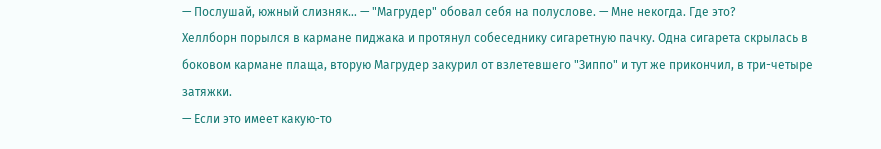— Послушай, южный слизняк… — "Магрудер" обовал себя на полуслове. — Мне некогда. Где это?
Хеллборн порылся в кармане пиджака и протянул собеседнику сигаретную пачку. Одна сигарета скрылась в боковом кармане плаща, вторую Магрудер закурил от взлетевшего "Зиппо" и тут же прикончил, в три-четыре затяжки.
— Если это имеет какую-то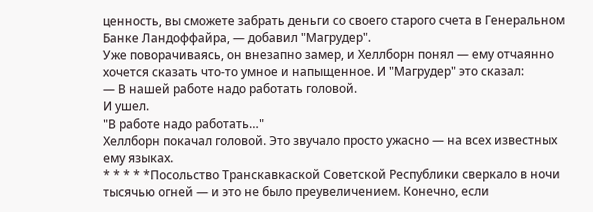ценность, вы сможете забрать деньги со своего старого счета в Генеральном Банке Ландоффайра, — добавил "Магрудер".
Уже поворачиваясь, он внезапно замер, и Хеллборн понял — ему отчаянно хочется сказать что-то умное и напыщенное. И "Магрудер" это сказал:
— В нашей работе надо работать головой.
И ушел.
"В работе надо работать…"
Хеллборн покачал головой. Это звучало просто ужасно — на всех известных ему языках.
* * * * *Посольство Транскавкаской Советской Республики сверкало в ночи тысячью огней — и это не было преувеличением. Конечно, если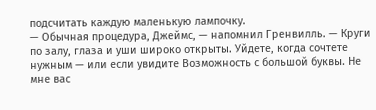подсчитать каждую маленькую лампочку.
— Обычная процедура, Джеймс, — напомнил Гренвилль. — Круги по залу, глаза и уши широко открыты. Уйдете, когда сочтете нужным — или если увидите Возможность с большой буквы. Не мне вас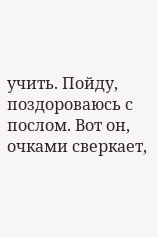учить. Пойду, поздороваюсь с послом. Вот он, очками сверкает,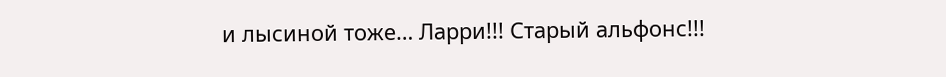и лысиной тоже… Ларри!!! Старый альфонс!!!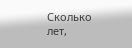Сколько лет,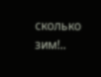сколько зим!..